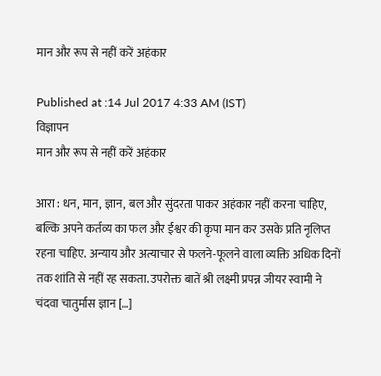मान और रूप से नहीं करें अहंकार

Published at :14 Jul 2017 4:33 AM (IST)
विज्ञापन
मान और रूप से नहीं करें अहंकार

आरा : धन, मान, ज्ञान, बल और सुंदरता पाकर अहंकार नहीं करना चाहिए, बल्कि अपने कर्तव्य का फल और ईश्वर की कृपा मान कर उसके प्रति नृलिप्त रहना चाहिए. अन्याय और अत्याचार से फलने-फूलने वाला व्यक्ति अधिक दिनों तक शांति से नहीं रह सकता. उपरोक्त बातें श्री लक्ष्मी प्रपन्न जीयर स्वामी ने चंदवा चातुर्मास ज्ञान […]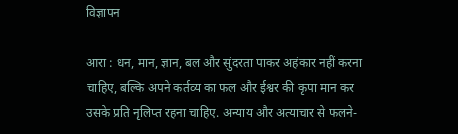विज्ञापन

आरा : धन, मान, ज्ञान, बल और सुंदरता पाकर अहंकार नहीं करना चाहिए, बल्कि अपने कर्तव्य का फल और ईश्वर की कृपा मान कर उसके प्रति नृलिप्त रहना चाहिए. अन्याय और अत्याचार से फलने-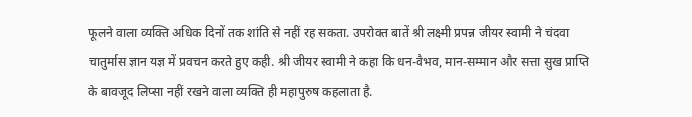फूलने वाला व्यक्ति अधिक दिनों तक शांति से नहीं रह सकता. उपरोक्त बातें श्री लक्ष्मी प्रपन्न जीयर स्वामी ने चंदवा चातुर्मास ज्ञान यज्ञ में प्रवचन करते हुए कही. श्री जीयर स्वामी ने कहा कि धन-वैभव, मान-सम्मान और सत्ता सुख प्राप्ति के बावजूद लिप्सा नहीं रखने वाला व्यक्ति ही महापुरुष कहलाता है.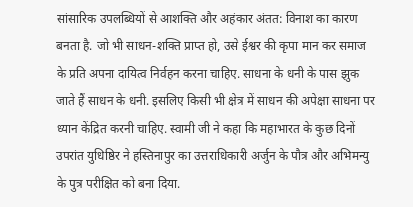सांसारिक उपलब्धियों से आशक्ति और अहंकार अंतत: विनाश का कारण बनता है. जो भी साधन-शक्ति प्राप्त हो, उसे ईश्वर की कृपा मान कर समाज के प्रति अपना दायित्व निर्वहन करना चाहिए. साधना के धनी के पास झुक जाते हैं साधन के धनी. इसलिए किसी भी क्षेत्र में साधन की अपेक्षा साधना पर ध्यान केंद्रित करनी चाहिए. स्वामी जी ने कहा कि महाभारत के कुछ दिनों उपरांत युधिष्ठिर ने हस्तिनापुर का उत्तराधिकारी अर्जुन के पौत्र और अभिमन्यु के पुत्र परीक्षित को बना दिया.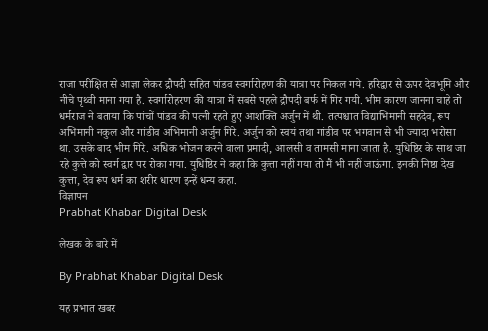राजा परीक्षित से आज्ञा लेकर द्रौपदी सहित पांडव स्वर्गारोहण की यात्रा पर निकल गये. हरिद्वार से ऊपर देवभूमि और नीचे पृथ्वी माना गया है. स्वर्गारोहरण की यात्रा में सबसे पहले द्रौपदी बर्फ में गिर गयी. भीम कारण जानना चाहे तो धर्मराज ने बताया कि पांचों पांडव की पत्नी रहते हुए आशक्ति अर्जुन में थी. तत्पश्चात विद्याभिमानी सहदेव, रूप अभिमानी नकुल और गांडीव अभिमानी अर्जुन गिरे. अर्जुन को स्वयं तथा गांडीव पर भगवान से भी ज्यादा भरोसा था. उसके बाद भीम गिरे. अधिक भोजन करने वाला प्रमादी, आलसी व तामसी माना जाता है. युधिष्ठिर के साथ जा रहे कुत्ते को स्वर्ग द्वार पर रोका गया. युधिष्ठिर ने कहा कि कुत्ता नहीं गया तो मैं भी नहीं जाऊंगा. इनकी निष्ठा देख कुत्ता, देव रूप धर्म का शरीर धारण इन्हें धन्य कहा.
विज्ञापन
Prabhat Khabar Digital Desk

लेखक के बारे में

By Prabhat Khabar Digital Desk

यह प्रभात खबर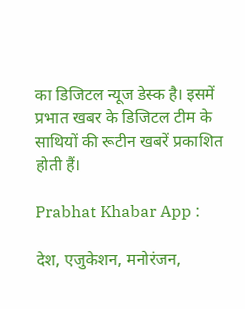का डिजिटल न्यूज डेस्क है। इसमें प्रभात खबर के डिजिटल टीम के साथियों की रूटीन खबरें प्रकाशित होती हैं।

Prabhat Khabar App :

देश, एजुकेशन, मनोरंजन,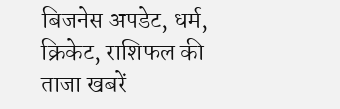बिजनेस अपडेट, धर्म, क्रिकेट, राशिफल की ताजा खबरें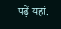पढ़ें यहां.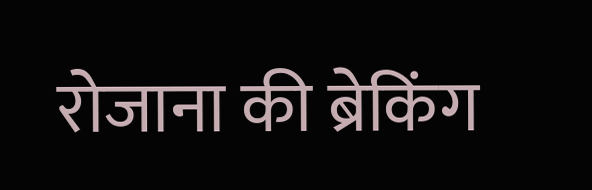रोजाना की ब्रेकिंग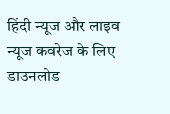हिंदी न्यूज और लाइव न्यूज कवरेज के लिए डाउनलोड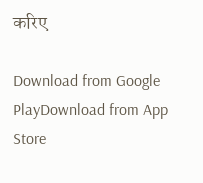करिए

Download from Google PlayDownload from App Store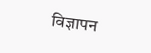विज्ञापन